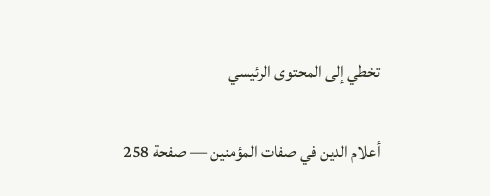تخطي إلى المحتوى الرئيسي

أعلام الدين في صفات المؤمنين — صفحة 258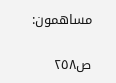مساهمون:

ص٢٥٨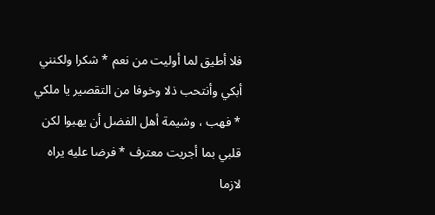فلا أطيق لما أوليت من نعم * شكرا ولكنني أبكي وأنتحب ذلا وخوفا من التقصير يا ملكي * فهب ، وشيمة أهل الفضل أن يهبوا لكن قلبي بما أجريت معترف * فرضا عليه يراه لازما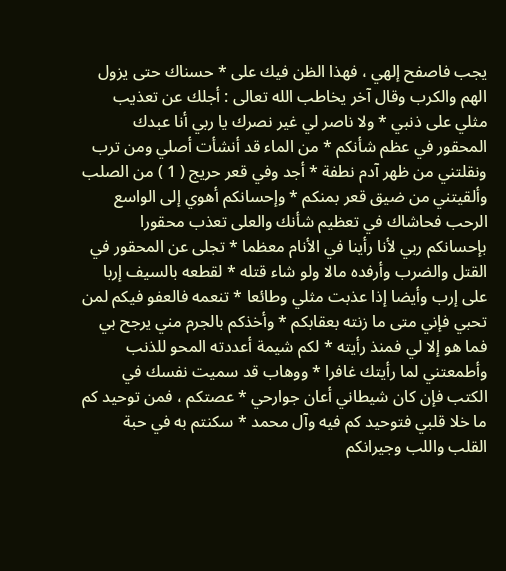يجب فاصفح إلهي ، فهذا الظن فيك على * حسناك حتى يزول الهم والكرب وقال آخر يخاطب الله تعالى : أجلك عن تعذيب مثلي على ذنبي * ولا ناصر لي غير نصرك يا ربي أنا عبدك المحقور في عظم شأنكم * من الماء قد أنشأت أصلي ومن ترب ونقلتني من ظهر آدم نطفة * أجد وفي قعر حريج ( 1 ) من الصلب وألقيتني من ضيق قعر بمنكم * وإحسانكم أهوي إلى الواسع الرحب فحاشاك في تعظيم شأنك والعلى تعذب محقورا بإحسانكم ربي لأنا رأينا في الأنام معظما * تجلى عن المحقور في القتل والضرب وأرفده مالا ولو شاء قتله * لقطعه بالسيف إربا على إرب وأيضا إذا عذبت مثلي وطائعا * تنعمه فالعفو فيكم لمن تحبي فإني متى ما زنته بعقابكم * وأخذكم بالجرم مني يرجح بي فما هو إلا لي فمنذ رأيته * لكم شيمة أعددته المحو للذنب وأطمعتني لما رأيتك غافرا * ووهاب قد سميت نفسك في الكتب فإن كان شيطاني أعان جوارحي * عصتكم ، فمن توحيد كم ما خلا قلبي فتوحيد كم فيه وآل محمد * سكنتم به في حبة القلب واللب وجيرانكم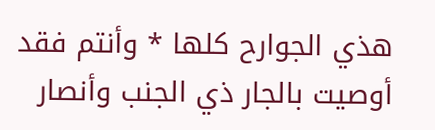هذي الجوارح كلها * وأنتم فقد أوصيت بالجار ذي الجنب وأنصار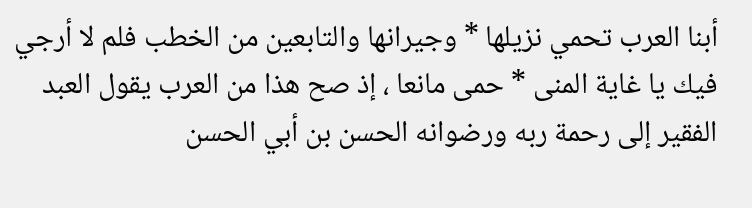أبنا العرب تحمي نزيلها * وجيرانها والتابعين من الخطب فلم لا أرجي فيك يا غاية المنى * حمى مانعا ، إذ صح هذا من العرب يقول العبد الفقير إلى رحمة ربه ورضوانه الحسن بن أبي الحسن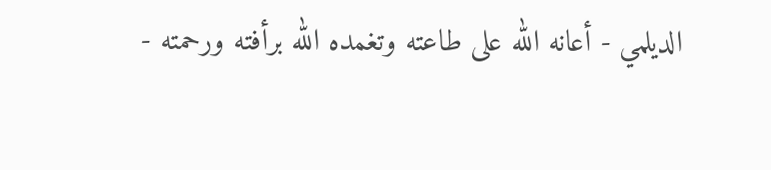الديلمي - أعانه الله على طاعته وتغمده الله برأفته ورحمته -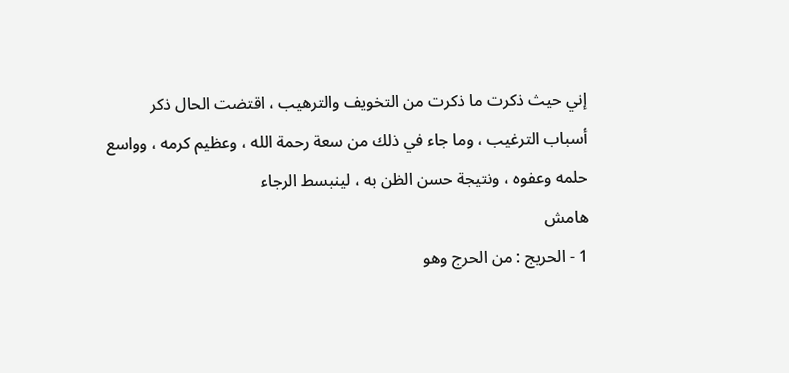إني حيث ذكرت ما ذكرت من التخويف والترهيب ، اقتضت الحال ذكر أسباب الترغيب ، وما جاء في ذلك من سعة رحمة الله ، وعظيم كرمه ، وواسع حلمه وعفوه ، ونتيجة حسن الظن به ، لينبسط الرجاء
هامش
1 - الحريج : من الحرج وهو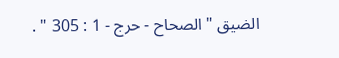الضيق " الصحاح - حرج - 1 : 305 " .